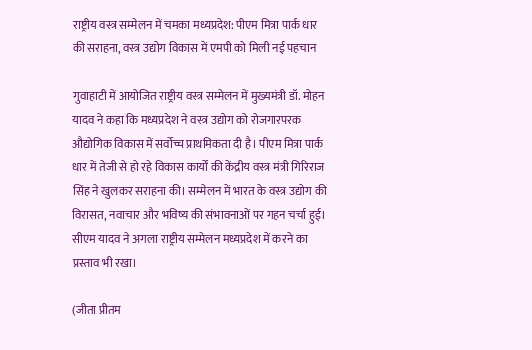राष्ट्रीय वस्त्र सम्मेलन में चमका मध्यप्रदेश: पीएम मित्रा पार्क धार की सराहना, वस्त्र उद्योग विकास में एमपी को मिली नई पहचान

गुवाहाटी में आयोजित राष्ट्रीय वस्त्र सम्मेलन में मुख्यमंत्री डॉ. मोहन यादव ने कहा कि मध्यप्रदेश ने वस्त्र उद्योग को रोजगारपरक औद्योगिक विकास में सर्वोच्च प्राथमिकता दी है। पीएम मित्रा पार्क धार में तेजी से हो रहे विकास कार्यों की केंद्रीय वस्त्र मंत्री गिरिराज सिंह ने खुलकर सराहना की। सम्मेलन में भारत के वस्त्र उद्योग की विरासत, नवाचार और भविष्य की संभावनाओं पर गहन चर्चा हुई। सीएम यादव ने अगला राष्ट्रीय सम्मेलन मध्यप्रदेश में करने का प्रस्ताव भी रखा।

(जीता प्रीतम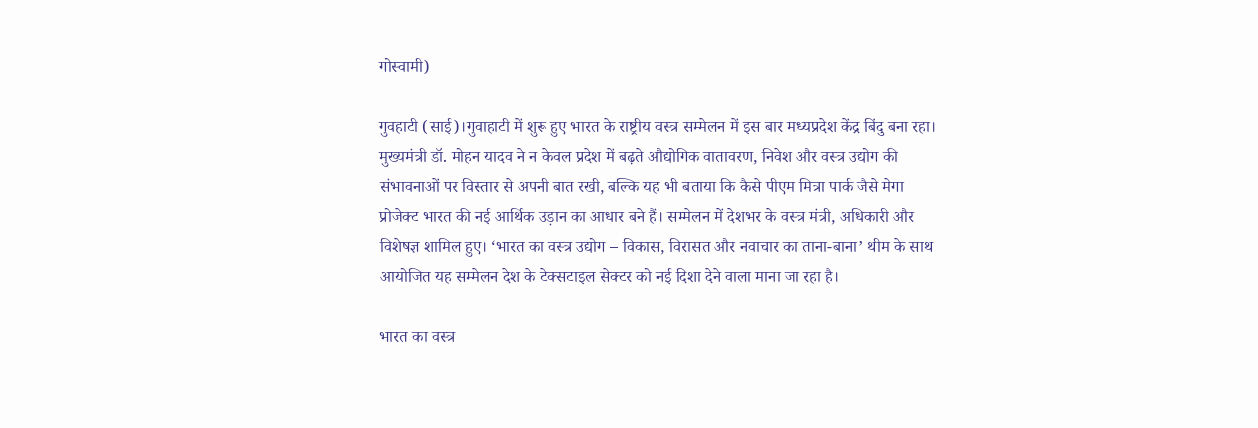गोस्वामी)

गुवहाटी (साई)।गुवाहाटी में शुरू हुए भारत के राष्ट्रीय वस्त्र सम्मेलन में इस बार मध्यप्रदेश केंद्र बिंदु बना रहा। मुख्यमंत्री डॉ. मोहन यादव ने न केवल प्रदेश में बढ़ते औद्योगिक वातावरण, निवेश और वस्त्र उद्योग की संभावनाओं पर विस्तार से अपनी बात रखी, बल्कि यह भी बताया कि कैसे पीएम मित्रा पार्क जैसे मेगा प्रोजेक्ट भारत की नई आर्थिक उड़ान का आधार बने हैं। सम्मेलन में देशभर के वस्त्र मंत्री, अधिकारी और विशेषज्ञ शामिल हुए। ‘भारत का वस्त्र उद्योग – विकास, विरासत और नवाचार का ताना-बाना’ थीम के साथ आयोजित यह सम्मेलन देश के टेक्सटाइल सेक्टर को नई दिशा देने वाला माना जा रहा है।

भारत का वस्त्र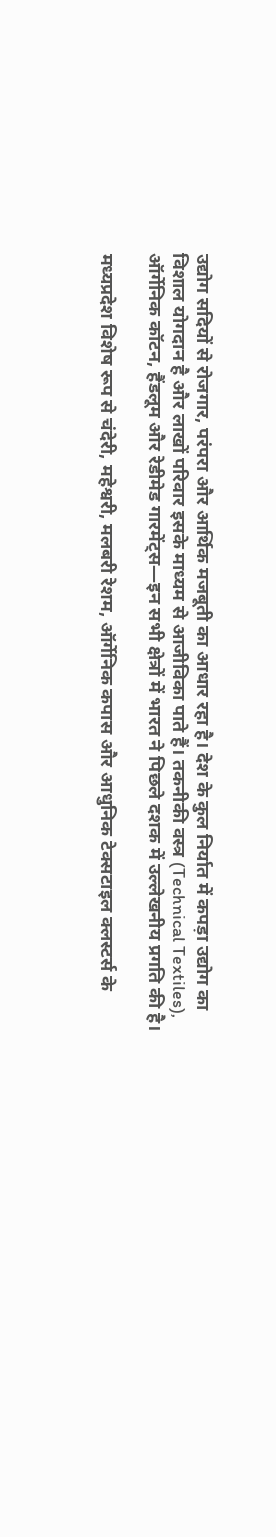उद्योग सदियों से रोजगार, परंपरा और आर्थिक मजबूती का आधार रहा है। देश के कुल निर्यात में कपड़ा उद्योग का विशाल योगदान है और लाखों परिवार इसके माध्यम से आजीविका पाते हैं। तकनीकी वस्त्र (Technical Textiles), ऑर्गेनिक कॉटन, हैंडलूम और रेडीमेड गारमेंट्स—इन सभी क्षेत्रों में भारत ने पिछले दशक में उल्लेखनीय प्रगति की है।

मध्यप्रदेश विशेष रूप से चंदेरी, महेश्वरी, मलबरी रेशम, ऑर्गेनिक कपास और आधुनिक टेक्सटाइल क्लस्टर्स के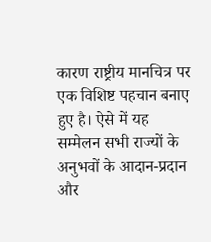कारण राष्ट्रीय मानचित्र पर एक विशिष्ट पहचान बनाए हुए है। ऐसे में यह सम्मेलन सभी राज्यों के अनुभवों के आदान-प्रदान और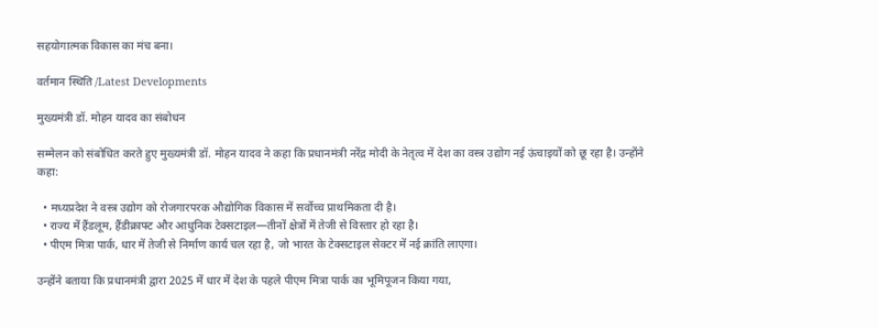सहयोगात्मक विकास का मंच बना।

वर्तमान स्थिति /Latest Developments

मुख्यमंत्री डॉ. मोहन यादव का संबोधन

सम्मेलन को संबोधित करते हुए मुख्यमंत्री डॉ. मोहन यादव ने कहा कि प्रधानमंत्री नरेंद्र मोदी के नेतृत्व में देश का वस्त्र उद्योग नई ऊंचाइयों को छू रहा है। उन्होंने कहा:

  • मध्यप्रदेश ने वस्त्र उद्योग को रोजगारपरक औद्योगिक विकास में सर्वोच्च प्राथमिकता दी है।
  • राज्य में हैंडलूम, हैंडीक्राफ्ट और आधुनिक टेक्सटाइल—तीनों क्षेत्रों में तेजी से विस्तार हो रहा है।
  • पीएम मित्रा पार्क, धार में तेजी से निर्माण कार्य चल रहा है, जो भारत के टेक्सटाइल सेक्टर में नई क्रांति लाएगा।

उन्होंने बताया कि प्रधानमंत्री द्वारा 2025 में धार में देश के पहले पीएम मित्रा पार्क का भूमिपूजन किया गया,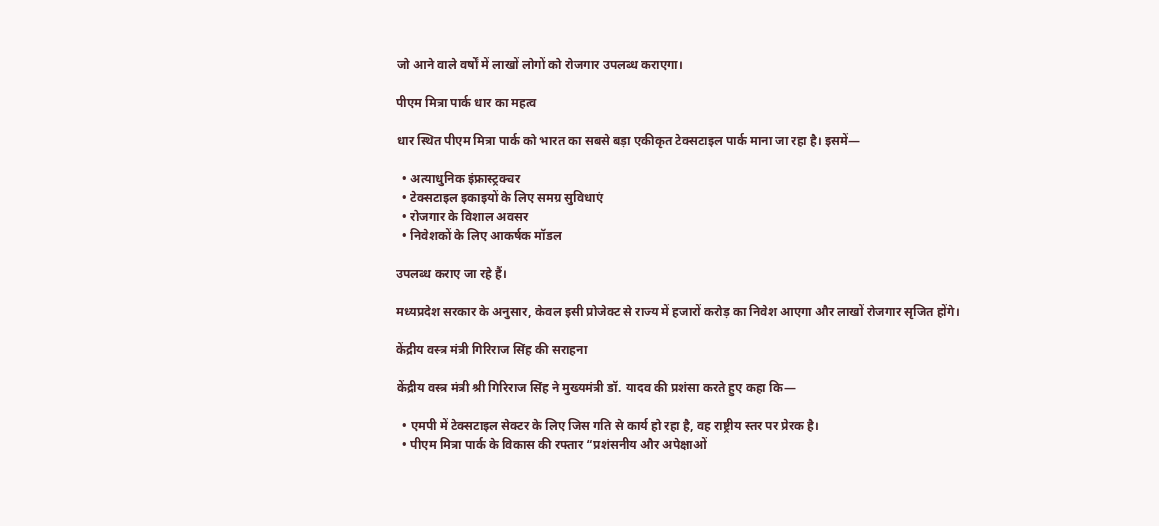जो आने वाले वर्षों में लाखों लोगों को रोजगार उपलब्ध कराएगा।

पीएम मित्रा पार्क धार का महत्व

धार स्थित पीएम मित्रा पार्क को भारत का सबसे बड़ा एकीकृत टेक्सटाइल पार्क माना जा रहा है। इसमें—

  • अत्याधुनिक इंफ्रास्ट्रक्चर
  • टेक्सटाइल इकाइयों के लिए समग्र सुविधाएं
  • रोजगार के विशाल अवसर
  • निवेशकों के लिए आकर्षक मॉडल

उपलब्ध कराए जा रहे हैं।

मध्यप्रदेश सरकार के अनुसार, केवल इसी प्रोजेक्ट से राज्य में हजारों करोड़ का निवेश आएगा और लाखों रोजगार सृजित होंगे।

केंद्रीय वस्त्र मंत्री गिरिराज सिंह की सराहना

केंद्रीय वस्त्र मंत्री श्री गिरिराज सिंह ने मुख्यमंत्री डॉ. यादव की प्रशंसा करते हुए कहा कि—

  • एमपी में टेक्सटाइल सेक्टर के लिए जिस गति से कार्य हो रहा है, वह राष्ट्रीय स्तर पर प्रेरक है।
  • पीएम मित्रा पार्क के विकास की रफ्तार “प्रशंसनीय और अपेक्षाओं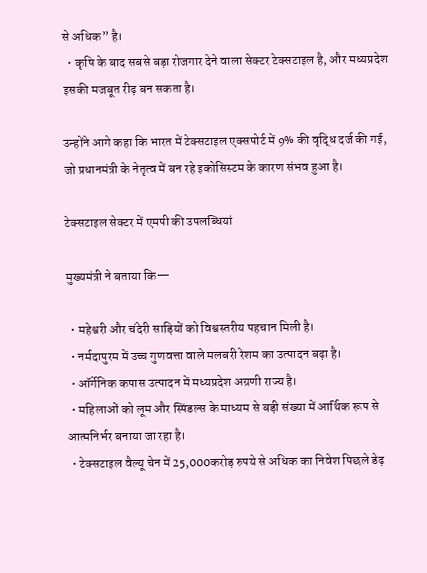से अधिक” है।
  • कृषि के बाद सबसे बड़ा रोजगार देने वाला सेक्टर टेक्सटाइल है, और मध्यप्रदेश इसकी मजबूत रीढ़ बन सकता है।

उन्होंने आगे कहा कि भारत में टेक्सटाइल एक्सपोर्ट में 9% की वृद्धि दर्ज की गई, जो प्रधानमंत्री के नेतृत्व में बन रहे इकोसिस्टम के कारण संभव हुआ है।

टेक्सटाइल सेक्टर में एमपी की उपलब्धियां

मुख्यमंत्री ने बताया कि—

  • महेश्वरी और चंदेरी साड़ियों को विश्वस्तरीय पहचान मिली है।
  • नर्मदापुरम में उच्च गुणवत्ता वाले मलबरी रेशम का उत्पादन बढ़ा है।
  • ऑर्गेनिक कपास उत्पादन में मध्यप्रदेश अग्रणी राज्य है।
  • महिलाओं को लूम और स्पिंडल्स के माध्यम से बड़ी संख्या में आर्थिक रूप से आत्मनिर्भर बनाया जा रहा है।
  • टेक्सटाइल वैल्यू चेन में 25,000करोड़ रुपये से अधिक का निवेश पिछले डेढ़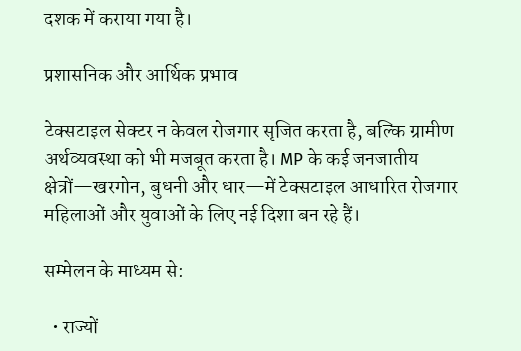दशक में कराया गया है।

प्रशासनिक और आर्थिक प्रभाव

टेक्सटाइल सेक्टर न केवल रोजगार सृजित करता है, बल्कि ग्रामीण अर्थव्यवस्था को भी मजबूत करता है। MP के कई जनजातीय क्षेत्रों—खरगोन, बुधनी और धार—में टेक्सटाइल आधारित रोजगार महिलाओं और युवाओं के लिए नई दिशा बन रहे हैं।

सम्मेलन के माध्यम से:

  • राज्यों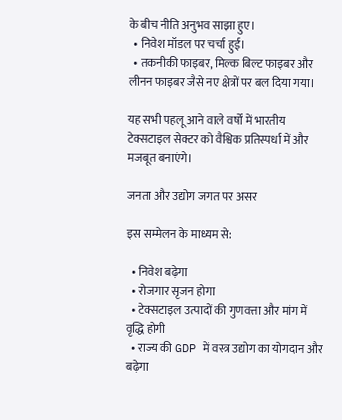के बीच नीति अनुभव साझा हुए।
  • निवेश मॉडल पर चर्चा हुई।
  • तकनीकी फाइबर, मिल्क बिल्ट फाइबर और लीनन फाइबर जैसे नए क्षेत्रों पर बल दिया गया।

यह सभी पहलू आने वाले वर्षों में भारतीय टेक्सटाइल सेक्टर को वैश्विक प्रतिस्पर्धा में और मजबूत बनाएंगे।

जनता और उद्योग जगत पर असर

इस सम्मेलन के माध्यम से:

  • निवेश बढ़ेगा
  • रोजगार सृजन होगा
  • टेक्सटाइल उत्पादों की गुणवत्ता और मांग में वृद्धि होगी
  • राज्य की GDP में वस्त्र उद्योग का योगदान और बढ़ेगा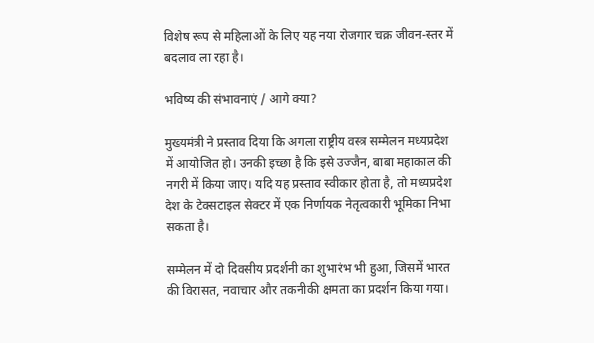विशेष रूप से महिलाओं के लिए यह नया रोजगार चक्र जीवन-स्तर में बदलाव ला रहा है।

भविष्य की संभावनाएं / आगे क्या?

मुख्यमंत्री ने प्रस्ताव दिया कि अगला राष्ट्रीय वस्त्र सम्मेलन मध्यप्रदेश में आयोजित हो। उनकी इच्छा है कि इसे उज्जैन, बाबा महाकाल की नगरी में किया जाए। यदि यह प्रस्ताव स्वीकार होता है, तो मध्यप्रदेश देश के टेक्सटाइल सेक्टर में एक निर्णायक नेतृत्वकारी भूमिका निभा सकता है।

सम्मेलन में दो दिवसीय प्रदर्शनी का शुभारंभ भी हुआ, जिसमें भारत की विरासत, नवाचार और तकनीकी क्षमता का प्रदर्शन किया गया।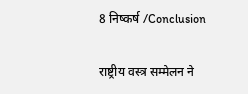8 निष्कर्ष /Conclusion

राष्ट्रीय वस्त्र सम्मेलन ने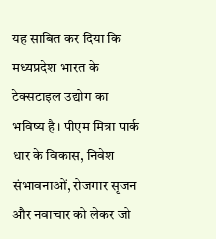यह साबित कर दिया कि मध्यप्रदेश भारत के टेक्सटाइल उद्योग का भविष्य है। पीएम मित्रा पार्क धार के विकास, निवेश संभावनाओं, रोजगार सृजन और नवाचार को लेकर जो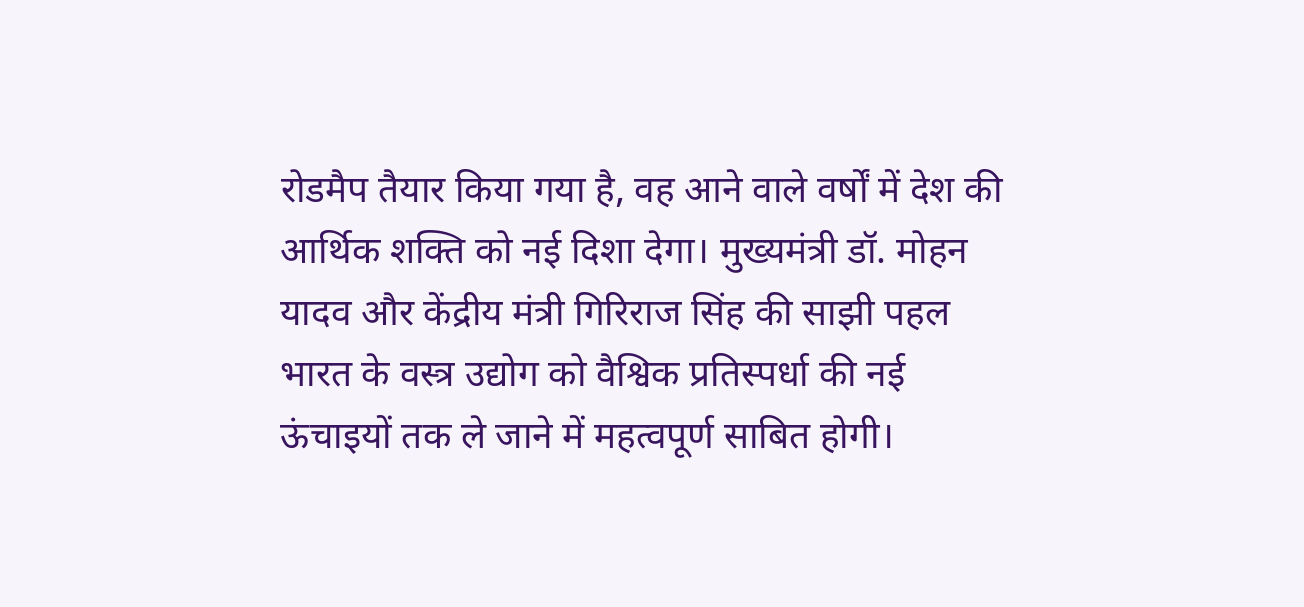रोडमैप तैयार किया गया है, वह आने वाले वर्षों में देश की आर्थिक शक्ति को नई दिशा देगा। मुख्यमंत्री डॉ. मोहन यादव और केंद्रीय मंत्री गिरिराज सिंह की साझी पहल भारत के वस्त्र उद्योग को वैश्विक प्रतिस्पर्धा की नई ऊंचाइयों तक ले जाने में महत्वपूर्ण साबित होगी।